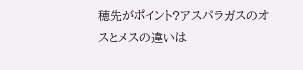穂先がポイント?アスパラガスのオスとメスの違いは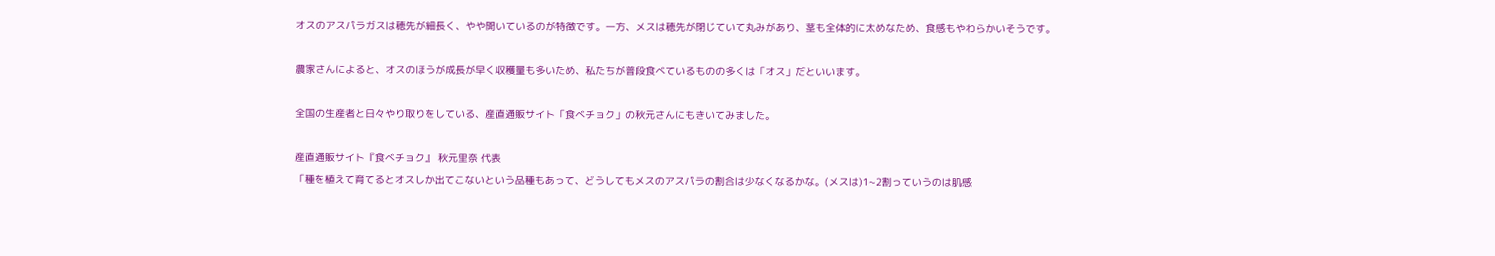オスのアスパラガスは穂先が細長く、やや開いているのが特徴です。一方、メスは穂先が閉じていて丸みがあり、茎も全体的に太めなため、食感もやわらかいそうです。

農家さんによると、オスのほうが成長が早く収穫量も多いため、私たちが普段食べているものの多くは「オス」だといいます。

全国の生産者と日々やり取りをしている、産直通販サイト「食べチョク」の秋元さんにもきいてみました。

産直通販サイト『食べチョク』 秋元里奈 代表
「種を植えて育てるとオスしか出てこないという品種もあって、どうしてもメスのアスパラの割合は少なくなるかな。(メスは)1~2割っていうのは肌感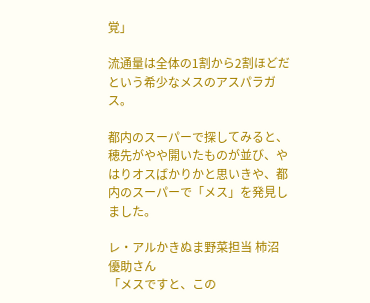覚」

流通量は全体の1割から2割ほどだという希少なメスのアスパラガス。

都内のスーパーで探してみると、穂先がやや開いたものが並び、やはりオスばかりかと思いきや、都内のスーパーで「メス」を発見しました。

レ・アルかきぬま野菜担当 柿沼優助さん
「メスですと、この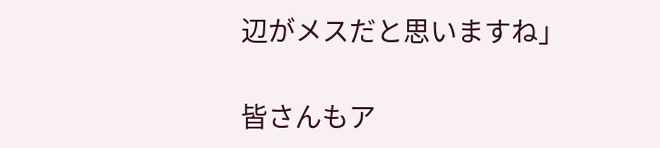辺がメスだと思いますね」

皆さんもア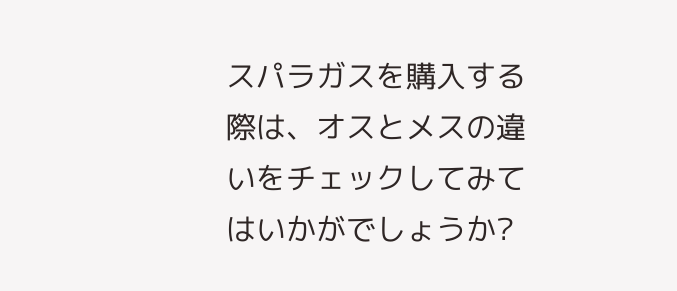スパラガスを購入する際は、オスとメスの違いをチェックしてみてはいかがでしょうか?